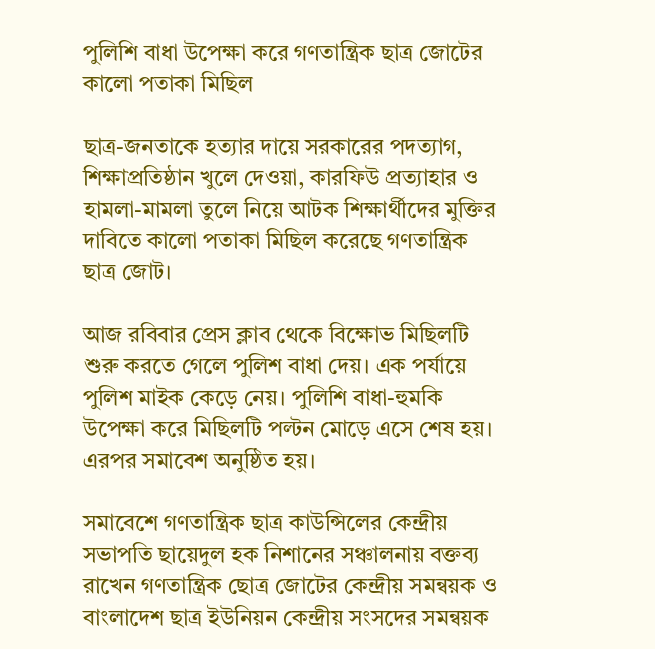পুলিশি বাধা উপেক্ষা করে গণতান্ত্রিক ছাত্র জোটের কালো পতাকা মিছিল

ছাত্র-জনতাকে হত্যার দায়ে সরকারের পদত্যাগ, শিক্ষাপ্রতিষ্ঠান খুলে দেওয়া, কারফিউ প্রত্যাহার ও হামলা-মামলা তুলে নিয়ে আটক শিক্ষার্থীদের মুক্তির দাবিতে কালো পতাকা মিছিল করেছে গণতান্ত্রিক ছাত্র জোট।

আজ রবিবার প্রেস ক্লাব থেকে বিক্ষোভ মিছিলটি শুরু করতে গেলে পুলিশ বাধা দেয়। এক পর্যায়ে পুলিশ মাইক কেড়ে নেয়। পুলিশি বাধা-হুমকি উপেক্ষা করে মিছিলটি পল্টন মোড়ে এসে শেষ হয়। এরপর সমাবেশ অনুষ্ঠিত হয়।

সমাবেশে গণতান্ত্রিক ছাত্র কাউন্সিলের কেন্দ্রীয় সভাপতি ছায়েদুল হক নিশানের সঞ্চালনায় বক্তব্য রাখেন গণতান্ত্রিক ছোত্র জোটের কেন্দ্রীয় সমন্বয়ক ও বাংলাদেশ ছাত্র ইউনিয়ন কেন্দ্রীয় সংসদের সমন্বয়ক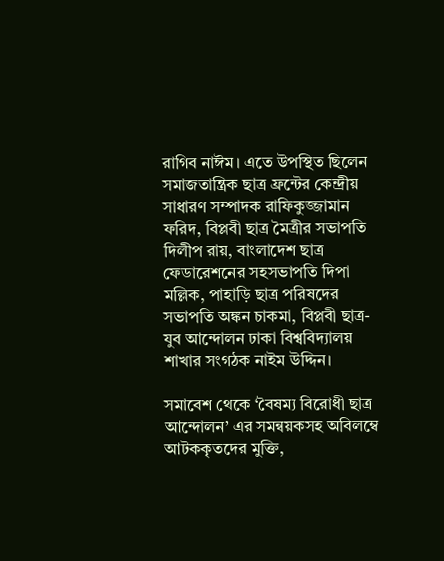রাগিব নাঈম। এতে উপস্থিত ছিলেন সমাজতান্ত্রিক ছাত্র ফ্রন্টের কেন্দ্রীয় সাধারণ সম্পাদক রাফিকুজ্জামান ফরিদ, বিপ্লবী ছাত্র মৈত্রীর সভাপতি দিলীপ রায়, বাংলাদেশ ছাত্র ফেডারেশনের সহসভাপতি দিপা মল্লিক, পাহাড়ি ছাত্র পরিষদের সভাপতি অঙ্কন চাকমা, বিপ্লবী ছাত্র-যুব আন্দোলন ঢাকা বিশ্ববিদ্যালয় শাখার সংগঠক নাইম উদ্দিন।

সমাবেশ থেকে ‘বৈষম্য বিরোধী ছাত্র আন্দোলন’ এর সমন্বয়কসহ অবিলম্বে আটককৃতদের মুক্তি,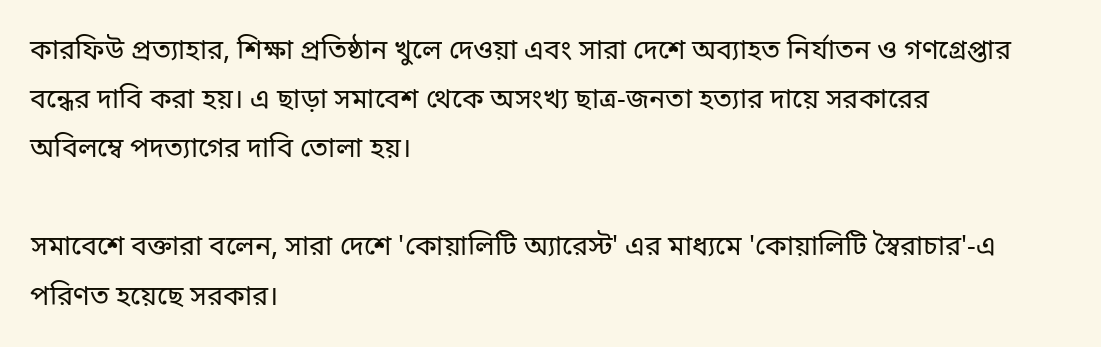কারফিউ প্রত্যাহার, শিক্ষা প্রতিষ্ঠান খুলে দেওয়া এবং সারা দেশে অব্যাহত নির্যাতন ও গণগ্রেপ্তার বন্ধের দাবি করা হয়। এ ছাড়া সমাবেশ থেকে অসংখ্য ছাত্র-জনতা হত্যার দায়ে সরকারের অবিলম্বে পদত্যাগের দাবি তোলা হয়।

সমাবেশে বক্তারা বলেন, সারা দেশে 'কোয়ালিটি অ্যারেস্ট' এর মাধ্যমে 'কোয়ালিটি স্বৈরাচার'-এ পরিণত হয়েছে সরকার।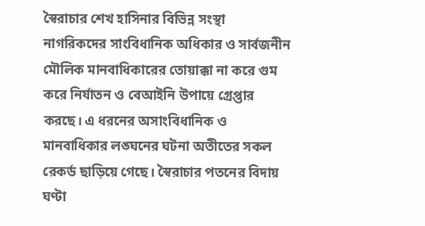স্বৈরাচার শেখ হাসিনার বিভিন্ন সংস্থা নাগরিকদের সাংবিধানিক অধিকার ও সার্বজনীন মৌলিক মানবাধিকারের তোয়াক্কা না করে গুম করে নির্যাতন ও বেআইনি উপায়ে গ্রেপ্তার করছে। এ ধরনের অসাংবিধানিক ও মানবাধিকার লঙ্ঘনের ঘটনা অতীতের সকল রেকর্ড ছাড়িয়ে গেছে। স্বৈরাচার পতনের বিদায় ঘণ্টা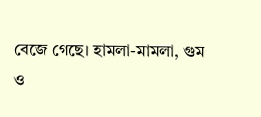বেজে গেছে। হামলা-মামলা, গুম ও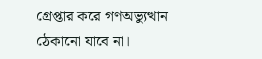গ্রেপ্তার করে গণঅভ্যুত্থান ঠেকানো যাবে না।